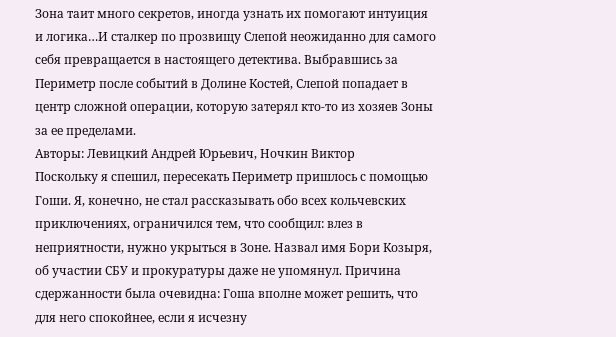Зона таит много секретов, иногда узнать их помогают интуиция и логика…И сталкер по прозвищу Слепой неожиданно для самого себя превращается в настоящего детектива. Выбравшись за Периметр после событий в Долине Костей, Слепой попадает в центр сложной операции, которую затерял кто-то из хозяев Зоны за ее пределами.
Авторы: Левицкий Андрей Юрьевич, Ночкин Виктор
Поскольку я спешил, пересекать Периметр пришлось с помощью Гоши. Я, конечно, не стал рассказывать обо всех кольчевских приключениях, ограничился тем, что сообщил: влез в неприятности, нужно укрыться в Зоне. Назвал имя Бори Козыря, об участии СБУ и прокуратуры даже не упомянул. Причина сдержанности была очевидна: Гоша вполне может решить, что для него спокойнее, если я исчезну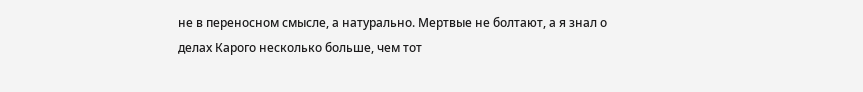не в переносном смысле, а натурально. Мертвые не болтают, а я знал о делах Карого несколько больше, чем тот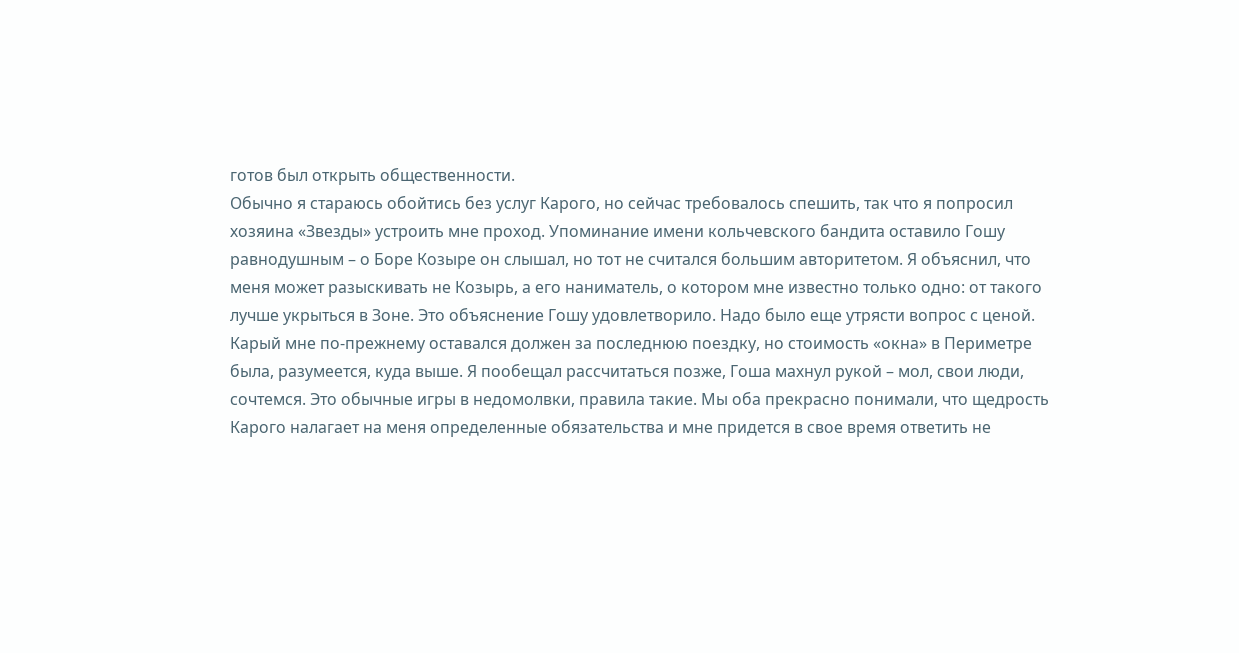готов был открыть общественности.
Обычно я стараюсь обойтись без услуг Карого, но сейчас требовалось спешить, так что я попросил хозяина «Звезды» устроить мне проход. Упоминание имени кольчевского бандита оставило Гошу равнодушным – о Боре Козыре он слышал, но тот не считался большим авторитетом. Я объяснил, что меня может разыскивать не Козырь, а его наниматель, о котором мне известно только одно: от такого лучше укрыться в Зоне. Это объяснение Гошу удовлетворило. Надо было еще утрясти вопрос с ценой. Карый мне по-прежнему оставался должен за последнюю поездку, но стоимость «окна» в Периметре была, разумеется, куда выше. Я пообещал рассчитаться позже, Гоша махнул рукой – мол, свои люди, сочтемся. Это обычные игры в недомолвки, правила такие. Мы оба прекрасно понимали, что щедрость Карого налагает на меня определенные обязательства и мне придется в свое время ответить не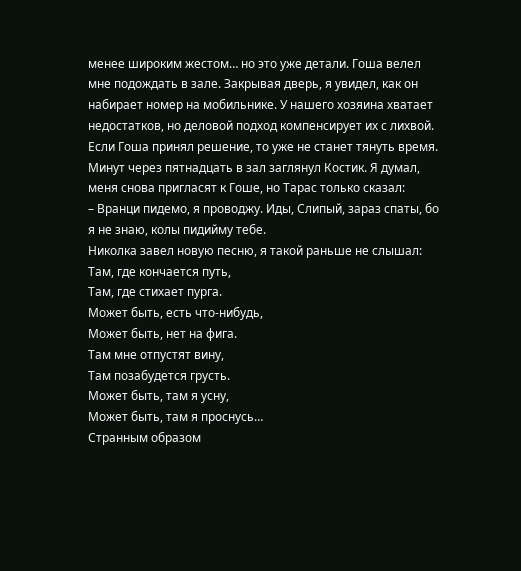менее широким жестом… но это уже детали. Гоша велел мне подождать в зале. Закрывая дверь, я увидел, как он набирает номер на мобильнике. У нашего хозяина хватает недостатков, но деловой подход компенсирует их с лихвой. Если Гоша принял решение, то уже не станет тянуть время.
Минут через пятнадцать в зал заглянул Костик. Я думал, меня снова пригласят к Гоше, но Тарас только сказал:
– Вранци пидемо, я проводжу. Иды, Слипый, зараз спаты, бо я не знаю, колы пидийму тебе.
Николка завел новую песню, я такой раньше не слышал:
Там, где кончается путь,
Там, где стихает пурга.
Может быть, есть что-нибудь,
Может быть, нет на фига.
Там мне отпустят вину,
Там позабудется грусть.
Может быть, там я усну,
Может быть, там я проснусь…
Странным образом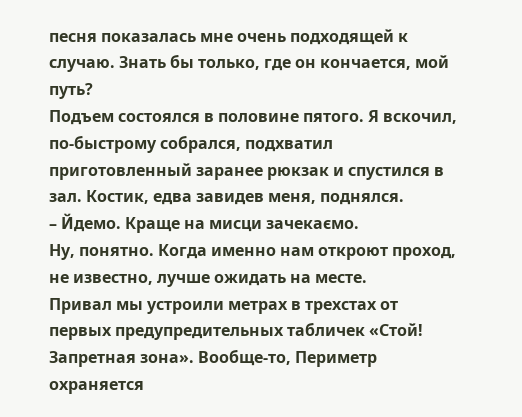песня показалась мне очень подходящей к случаю. Знать бы только, где он кончается, мой путь?
Подъем состоялся в половине пятого. Я вскочил, по-быстрому собрался, подхватил приготовленный заранее рюкзак и спустился в зал. Костик, едва завидев меня, поднялся.
– Йдемо. Краще на мисци зачекаємо.
Ну, понятно. Когда именно нам откроют проход, не известно, лучше ожидать на месте.
Привал мы устроили метрах в трехстах от первых предупредительных табличек «Стой! Запретная зона». Вообще-то, Периметр охраняется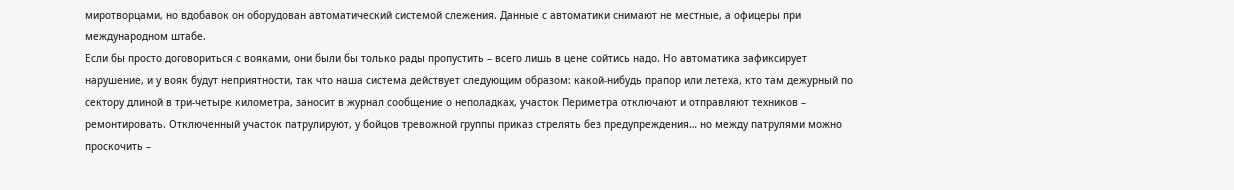миротворцами, но вдобавок он оборудован автоматический системой слежения. Данные с автоматики снимают не местные, а офицеры при международном штабе.
Если бы просто договориться с вояками, они были бы только рады пропустить – всего лишь в цене сойтись надо. Но автоматика зафиксирует нарушение, и у вояк будут неприятности, так что наша система действует следующим образом: какой-нибудь прапор или летеха, кто там дежурный по сектору длиной в три-четыре километра, заносит в журнал сообщение о неполадках, участок Периметра отключают и отправляют техников – ремонтировать. Отключенный участок патрулируют, у бойцов тревожной группы приказ стрелять без предупреждения… но между патрулями можно проскочить –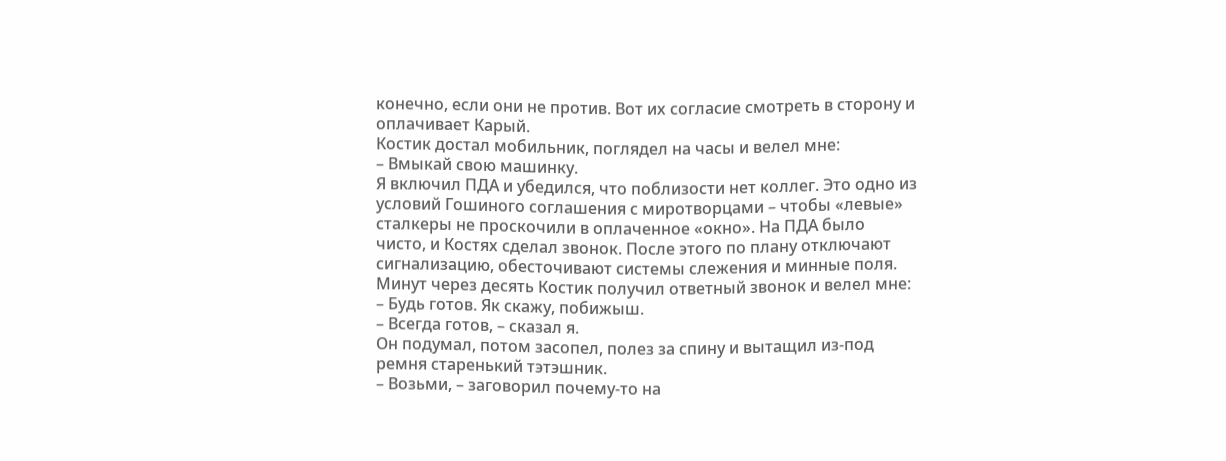конечно, если они не против. Вот их согласие смотреть в сторону и оплачивает Карый.
Костик достал мобильник, поглядел на часы и велел мне:
– Вмыкай свою машинку.
Я включил ПДА и убедился, что поблизости нет коллег. Это одно из условий Гошиного соглашения с миротворцами – чтобы «левые» сталкеры не проскочили в оплаченное «окно». На ПДА было чисто, и Костях сделал звонок. После этого по плану отключают сигнализацию, обесточивают системы слежения и минные поля.
Минут через десять Костик получил ответный звонок и велел мне:
– Будь готов. Як скажу, побижыш.
– Всегда готов, – сказал я.
Он подумал, потом засопел, полез за спину и вытащил из-под ремня старенький тэтэшник.
– Возьми, – заговорил почему-то на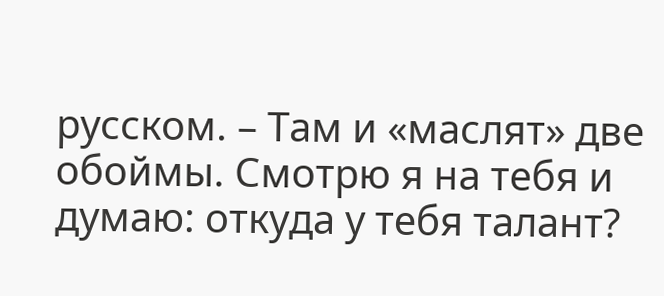русском. – Там и «маслят» две обоймы. Смотрю я на тебя и думаю: откуда у тебя талант?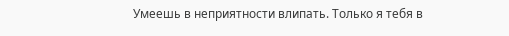Умеешь в неприятности влипать. Только я тебя в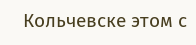Кольчевске этом с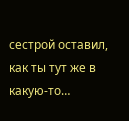сестрой оставил, как ты тут же в какую-то…